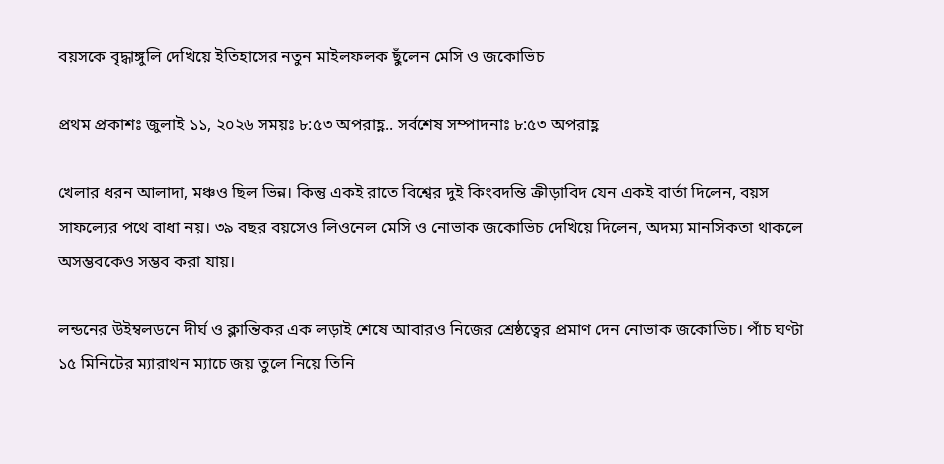বয়সকে বৃদ্ধাঙ্গুলি দেখিয়ে ইতিহাসের নতুন মাইলফলক ছুঁলেন মেসি ও জকোভিচ

প্রথম প্রকাশঃ জুলাই ১১, ২০২৬ সময়ঃ ৮:৫৩ অপরাহ্ণ.. সর্বশেষ সম্পাদনাঃ ৮:৫৩ অপরাহ্ণ

খেলার ধরন আলাদা, মঞ্চও ছিল ভিন্ন। কিন্তু একই রাতে বিশ্বের দুই কিংবদন্তি ক্রীড়াবিদ যেন একই বার্তা দিলেন, বয়স সাফল্যের পথে বাধা নয়। ৩৯ বছর বয়সেও লিওনেল মেসি ও নোভাক জকোভিচ দেখিয়ে দিলেন, অদম্য মানসিকতা থাকলে অসম্ভবকেও সম্ভব করা যায়।

লন্ডনের উইম্বলডনে দীর্ঘ ও ক্লান্তিকর এক লড়াই শেষে আবারও নিজের শ্রেষ্ঠত্বের প্রমাণ দেন নোভাক জকোভিচ। পাঁচ ঘণ্টা ১৫ মিনিটের ম্যারাথন ম্যাচে জয় তুলে নিয়ে তিনি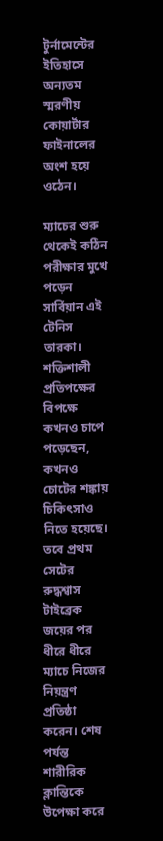টুর্নামেন্টের ইতিহাসে অন্যতম স্মরণীয় কোয়ার্টার ফাইনালের অংশ হয়ে ওঠেন।

ম্যাচের শুরু থেকেই কঠিন পরীক্ষার মুখে পড়েন সার্বিয়ান এই টেনিস তারকা। শক্তিশালী প্রতিপক্ষের বিপক্ষে কখনও চাপে পড়েছেন, কখনও চোটের শঙ্কায় চিকিৎসাও নিতে হয়েছে। তবে প্রথম সেটের রুদ্ধশ্বাস টাইব্রেক জয়ের পর ধীরে ধীরে ম্যাচে নিজের নিয়ন্ত্রণ প্রতিষ্ঠা করেন। শেষ পর্যন্ত শারীরিক ক্লান্তিকে উপেক্ষা করে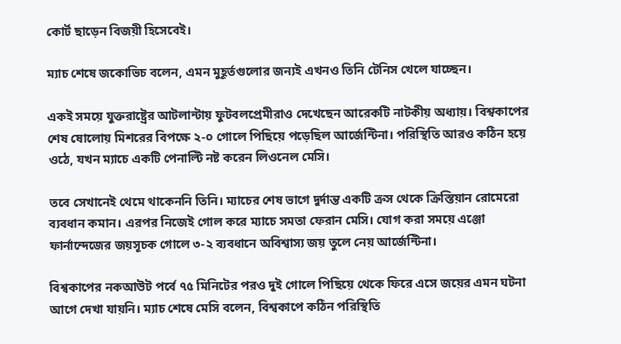কোর্ট ছাড়েন বিজয়ী হিসেবেই।

ম্যাচ শেষে জকোভিচ বলেন, এমন মুহূর্তগুলোর জন্যই এখনও তিনি টেনিস খেলে যাচ্ছেন।

একই সময়ে যুক্তরাষ্ট্রের আটলান্টায় ফুটবলপ্রেমীরাও দেখেছেন আরেকটি নাটকীয় অধ্যায়। বিশ্বকাপের শেষ ষোলোয় মিশরের বিপক্ষে ২-০ গোলে পিছিয়ে পড়েছিল আর্জেন্টিনা। পরিস্থিতি আরও কঠিন হয়ে ওঠে, যখন ম্যাচে একটি পেনাল্টি নষ্ট করেন লিওনেল মেসি।

তবে সেখানেই থেমে থাকেননি তিনি। ম্যাচের শেষ ভাগে দুর্দান্ত একটি ক্রস থেকে ক্রিস্তিয়ান রোমেরো ব্যবধান কমান। এরপর নিজেই গোল করে ম্যাচে সমতা ফেরান মেসি। যোগ করা সময়ে এঞ্জো ফার্নান্দেজের জয়সূচক গোলে ৩-২ ব্যবধানে অবিশ্বাস্য জয় তুলে নেয় আর্জেন্টিনা।

বিশ্বকাপের নকআউট পর্বে ৭৫ মিনিটের পরও দুই গোলে পিছিয়ে থেকে ফিরে এসে জয়ের এমন ঘটনা আগে দেখা যায়নি। ম্যাচ শেষে মেসি বলেন, বিশ্বকাপে কঠিন পরিস্থিতি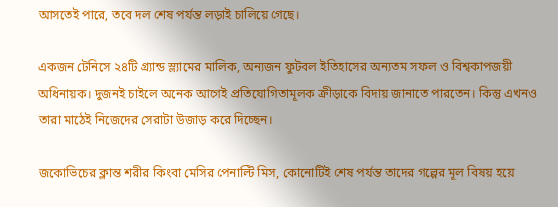আসতেই পারে, তবে দল শেষ পর্যন্ত লড়াই চালিয়ে গেছে।

একজন টেনিসে ২৪টি গ্র্যান্ড স্ল্যামের মালিক, অন্যজন ফুটবল ইতিহাসের অন্যতম সফল ও বিশ্বকাপজয়ী অধিনায়ক। দুজনই চাইলে অনেক আগেই প্রতিযোগিতামূলক ক্রীড়াকে বিদায় জানাতে পারতেন। কিন্তু এখনও তারা মাঠেই নিজেদের সেরাটা উজাড় করে দিচ্ছেন।

জকোভিচের ক্লান্ত শরীর কিংবা মেসির পেনাল্টি মিস, কোনোটিই শেষ পর্যন্ত তাদের গল্পের মূল বিষয় হয়ে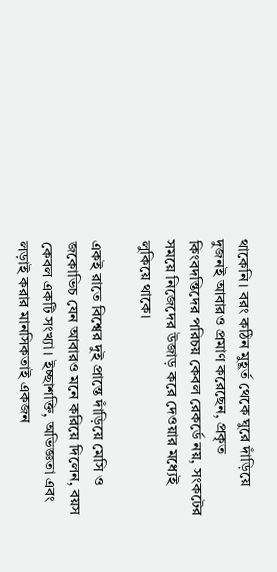থাকেনি। বরং কঠিন মুহূর্ত থেকে ঘুরে দাঁড়িয়ে দুজনই আবারও প্রমাণ করেছেন, প্রকৃত কিংবদন্তিদের পরিচয় কেবল রেকর্ডে নয়, সংকটের সময়ে নিজেদের উজাড় করে দেওয়ার মধ্যেই লুকিয়ে থাকে।

একই রাতে বিশ্বের দুই প্রান্তে দাঁড়িয়ে মেসি ও জকোভিচ যেন আবারও মনে করিয়ে দিলেন, বয়স কেবল একটি সংখ্যা। ইচ্ছাশক্তি, অভিজ্ঞতা এবং লড়াই করার মানসিকতাই একজন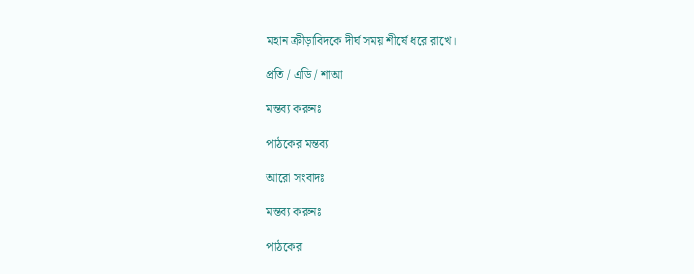মহান ক্রীড়াবিদকে দীর্ঘ সময় শীর্ষে ধরে রাখে।

প্রতি / এডি / শাআ

মন্তব্য করুনঃ

পাঠকের মন্তব্য

আরো সংবাদঃ

মন্তব্য করুনঃ

পাঠকের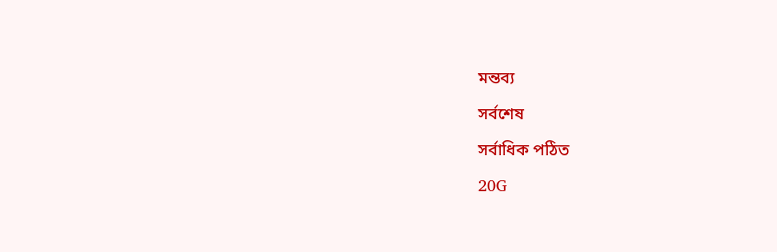মন্তব্য

সর্বশেষ

সর্বাধিক পঠিত

20G